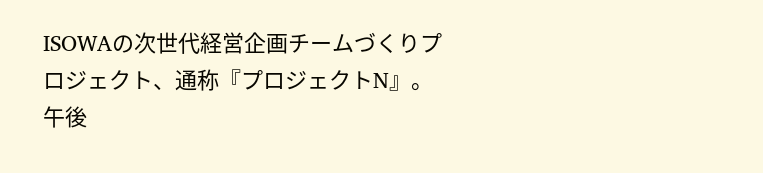ISOWAの次世代経営企画チームづくりプロジェクト、通称『プロジェクトN』。
午後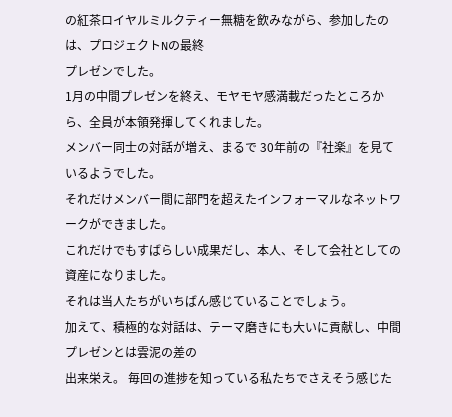の紅茶ロイヤルミルクティー無糖を飲みながら、参加したのは、プロジェクトNの最終
プレゼンでした。
1月の中間プレゼンを終え、モヤモヤ感満載だったところから、全員が本領発揮してくれました。
メンバー同士の対話が増え、まるで 30年前の『社楽』を見ているようでした。
それだけメンバー間に部門を超えたインフォーマルなネットワークができました。
これだけでもすばらしい成果だし、本人、そして会社としての資産になりました。
それは当人たちがいちばん感じていることでしょう。
加えて、積極的な対話は、テーマ磨きにも大いに貢献し、中間プレゼンとは雲泥の差の
出来栄え。 毎回の進捗を知っている私たちでさえそう感じた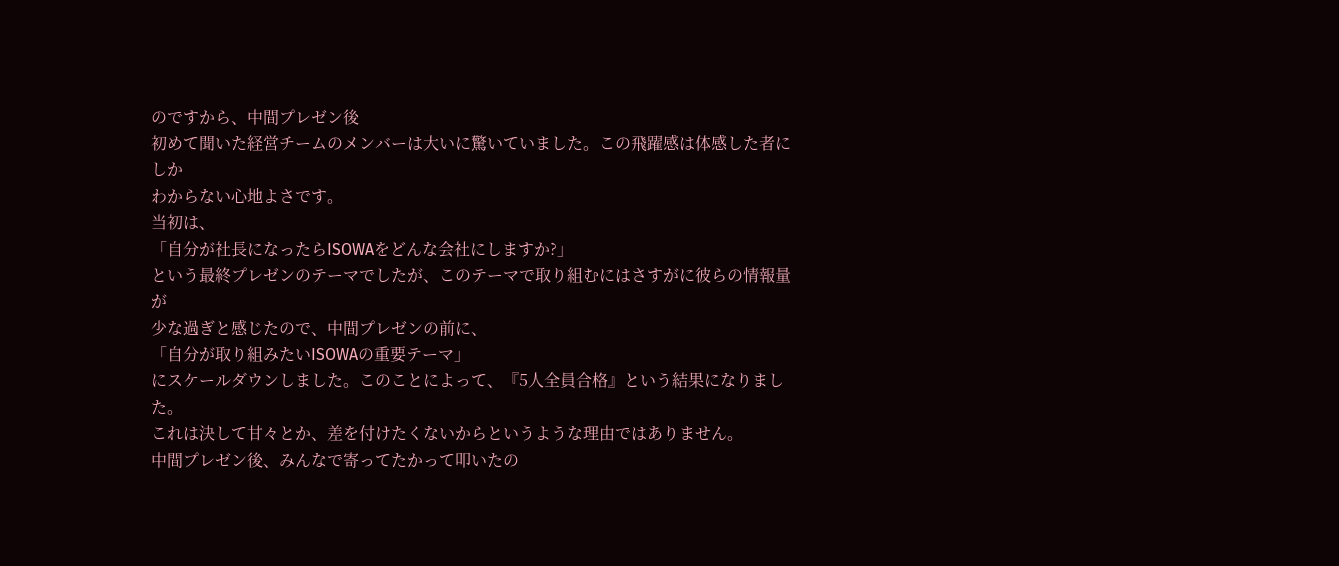のですから、中間プレゼン後
初めて聞いた経営チームのメンバーは大いに驚いていました。この飛躍感は体感した者にしか
わからない心地よさです。
当初は、
「自分が社長になったらISOWAをどんな会社にしますか?」
という最終プレゼンのテーマでしたが、このテーマで取り組むにはさすがに彼らの情報量が
少な過ぎと感じたので、中間プレゼンの前に、
「自分が取り組みたいISOWAの重要テーマ」
にスケールダウンしました。このことによって、『5人全員合格』という結果になりました。
これは決して甘々とか、差を付けたくないからというような理由ではありません。
中間プレゼン後、みんなで寄ってたかって叩いたの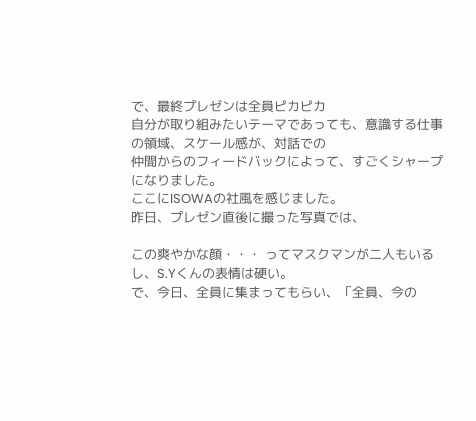で、最終プレゼンは全員ピカピカ
自分が取り組みたいテーマであっても、意識する仕事の領域、スケール感が、対話での
仲間からのフィードバックによって、すごくシャープになりました。
ここにISOWAの社風を感じました。
昨日、プレゼン直後に撮った写真では、

この爽やかな顔・・・ ってマスクマンが二人もいるし、S.Yくんの表情は硬い。
で、今日、全員に集まってもらい、「全員、今の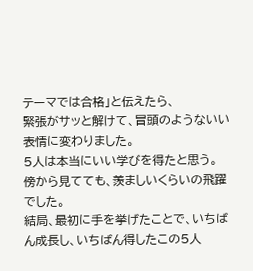テーマでは合格」と伝えたら、
緊張がサッと解けて、冒頭のようないい表情に変わりました。
5人は本当にいい学びを得たと思う。
傍から見てても、羨ましいくらいの飛躍でした。
結局、最初に手を挙げたことで、いちばん成長し、いちばん得したこの5人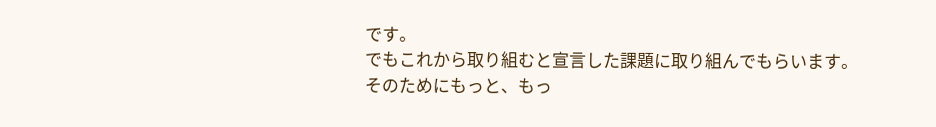です。
でもこれから取り組むと宣言した課題に取り組んでもらいます。
そのためにもっと、もっ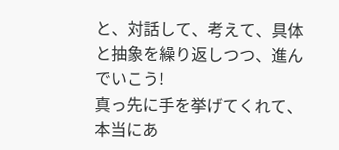と、対話して、考えて、具体と抽象を繰り返しつつ、進んでいこう!
真っ先に手を挙げてくれて、本当にあ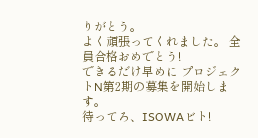りがとう。
よく頑張ってくれました。 全員合格おめでとう!
できるだけ早めに プロジェクトN第2期の募集を開始します。
待ってろ、ISOWAビト!